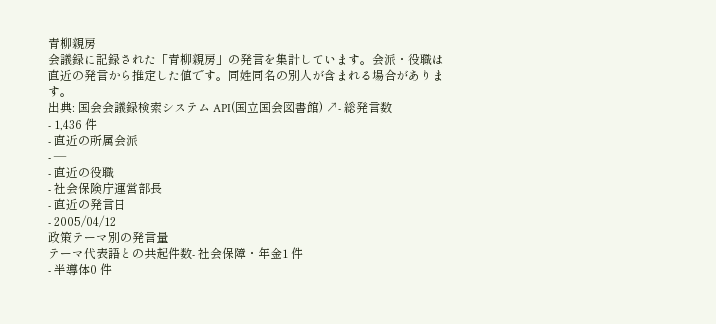青柳親房
会議録に記録された「青柳親房」の発言を集計しています。会派・役職は直近の発言から推定した値です。同姓同名の別人が含まれる場合があります。
出典: 国会会議録検索システム API(国立国会図書館) ↗- 総発言数
- 1,436 件
- 直近の所属会派
- —
- 直近の役職
- 社会保険庁運営部長
- 直近の発言日
- 2005/04/12
政策テーマ別の発言量
テーマ代表語との共起件数- 社会保障・年金1 件
- 半導体0 件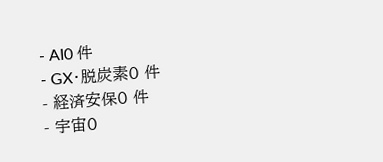- AI0 件
- GX・脱炭素0 件
- 経済安保0 件
- 宇宙0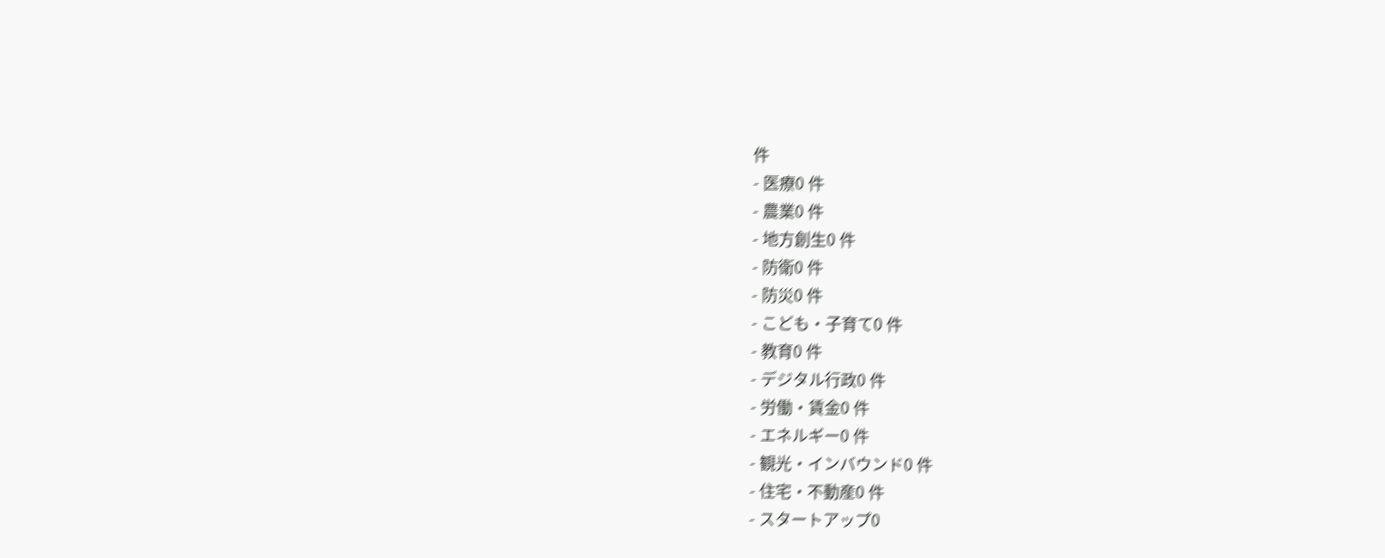件
- 医療0 件
- 農業0 件
- 地方創生0 件
- 防衛0 件
- 防災0 件
- こども・子育て0 件
- 教育0 件
- デジタル行政0 件
- 労働・賃金0 件
- エネルギー0 件
- 観光・インバウンド0 件
- 住宅・不動産0 件
- スタートアップ0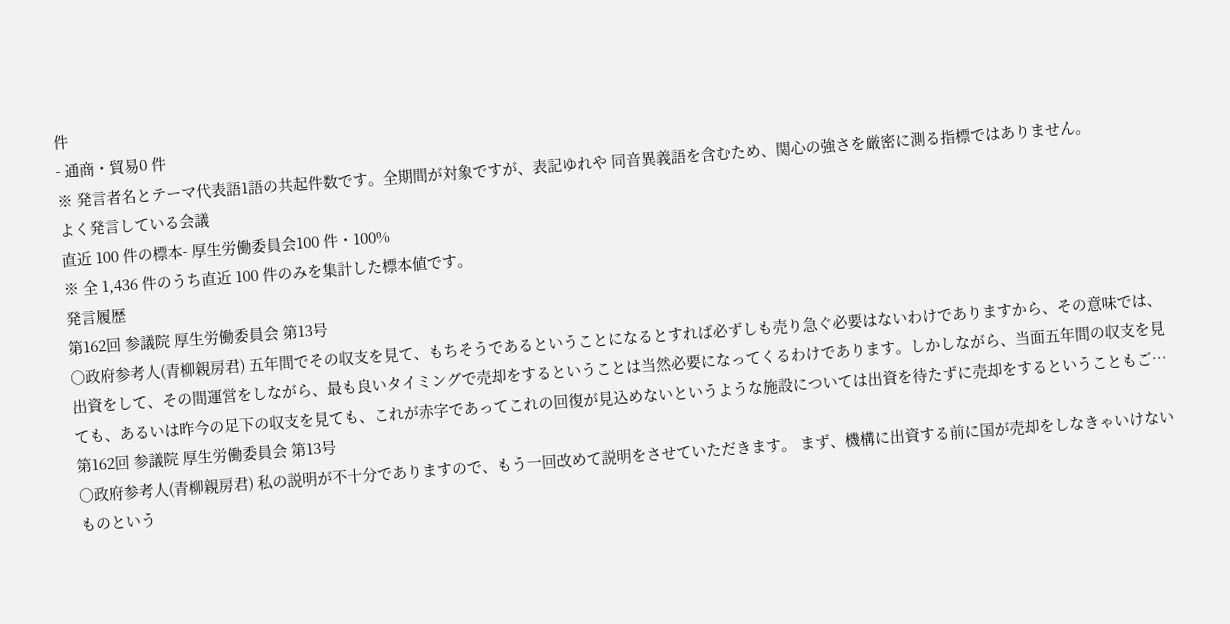件
- 通商・貿易0 件
※ 発言者名とテーマ代表語1語の共起件数です。全期間が対象ですが、表記ゆれや 同音異義語を含むため、関心の強さを厳密に測る指標ではありません。
よく発言している会議
直近 100 件の標本- 厚生労働委員会100 件・100%
※ 全 1,436 件のうち直近 100 件のみを集計した標本値です。
発言履歴
第162回 参議院 厚生労働委員会 第13号
○政府参考人(青柳親房君) 五年間でその収支を見て、もちそうであるということになるとすれば必ずしも売り急ぐ必要はないわけでありますから、その意味では、出資をして、その間運営をしながら、最も良いタイミングで売却をするということは当然必要になってくるわけであります。しかしながら、当面五年間の収支を見ても、あるいは昨今の足下の収支を見ても、これが赤字であってこれの回復が見込めないというような施設については出資を待たずに売却をするということもご…
第162回 参議院 厚生労働委員会 第13号
○政府参考人(青柳親房君) 私の説明が不十分でありますので、もう一回改めて説明をさせていただきます。 まず、機構に出資する前に国が売却をしなきゃいけないものという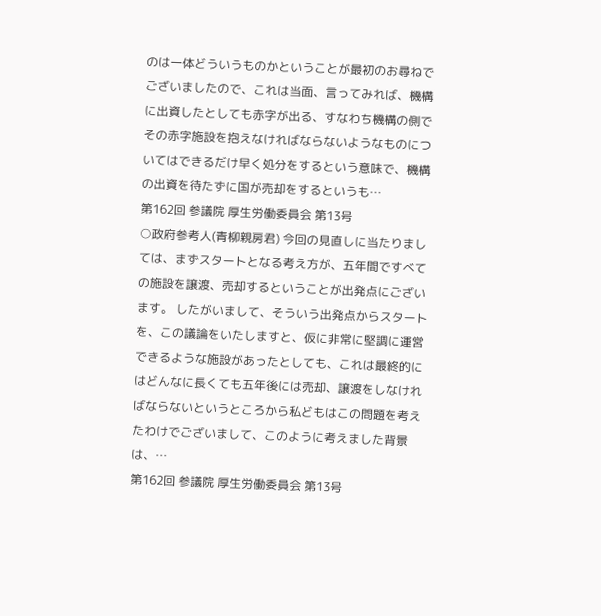のは一体どういうものかということが最初のお尋ねでございましたので、これは当面、言ってみれば、機構に出資したとしても赤字が出る、すなわち機構の側でその赤字施設を抱えなければならないようなものについてはできるだけ早く処分をするという意味で、機構の出資を待たずに国が売却をするというも…
第162回 参議院 厚生労働委員会 第13号
○政府参考人(青柳親房君) 今回の見直しに当たりましては、まずスタートとなる考え方が、五年間ですべての施設を譲渡、売却するということが出発点にございます。 したがいまして、そういう出発点からスタートを、この議論をいたしますと、仮に非常に堅調に運営できるような施設があったとしても、これは最終的にはどんなに長くても五年後には売却、譲渡をしなければならないというところから私どもはこの問題を考えたわけでございまして、このように考えました背景は、…
第162回 参議院 厚生労働委員会 第13号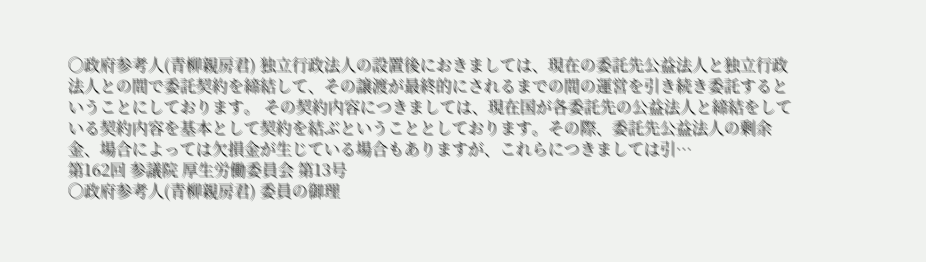○政府参考人(青柳親房君) 独立行政法人の設置後におきましては、現在の委託先公益法人と独立行政法人との間で委託契約を締結して、その譲渡が最終的にされるまでの間の運営を引き続き委託するということにしております。 その契約内容につきましては、現在国が各委託先の公益法人と締結をしている契約内容を基本として契約を結ぶということとしております。その際、委託先公益法人の剰余金、場合によっては欠損金が生じている場合もありますが、これらにつきましては引…
第162回 参議院 厚生労働委員会 第13号
○政府参考人(青柳親房君) 委員の御理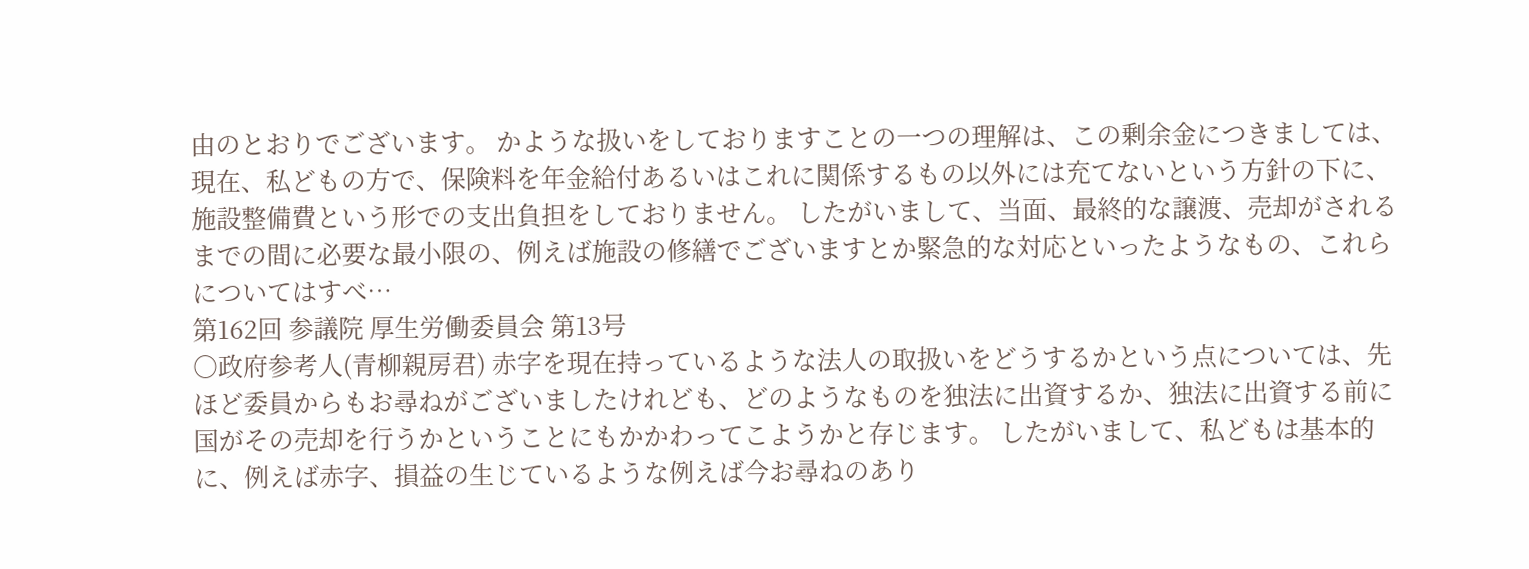由のとおりでございます。 かような扱いをしておりますことの一つの理解は、この剰余金につきましては、現在、私どもの方で、保険料を年金給付あるいはこれに関係するもの以外には充てないという方針の下に、施設整備費という形での支出負担をしておりません。 したがいまして、当面、最終的な譲渡、売却がされるまでの間に必要な最小限の、例えば施設の修繕でございますとか緊急的な対応といったようなもの、これらについてはすべ…
第162回 参議院 厚生労働委員会 第13号
○政府参考人(青柳親房君) 赤字を現在持っているような法人の取扱いをどうするかという点については、先ほど委員からもお尋ねがございましたけれども、どのようなものを独法に出資するか、独法に出資する前に国がその売却を行うかということにもかかわってこようかと存じます。 したがいまして、私どもは基本的に、例えば赤字、損益の生じているような例えば今お尋ねのあり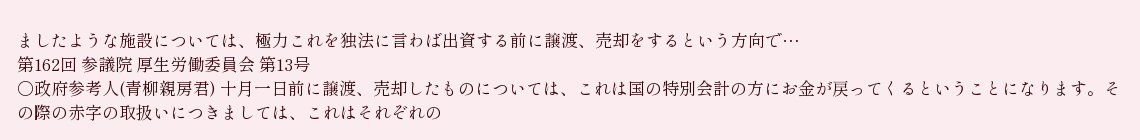ましたような施設については、極力これを独法に言わば出資する前に譲渡、売却をするという方向で…
第162回 参議院 厚生労働委員会 第13号
○政府参考人(青柳親房君) 十月一日前に譲渡、売却したものについては、これは国の特別会計の方にお金が戻ってくるということになります。その際の赤字の取扱いにつきましては、これはそれぞれの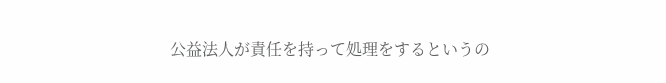公益法人が責任を持って処理をするというの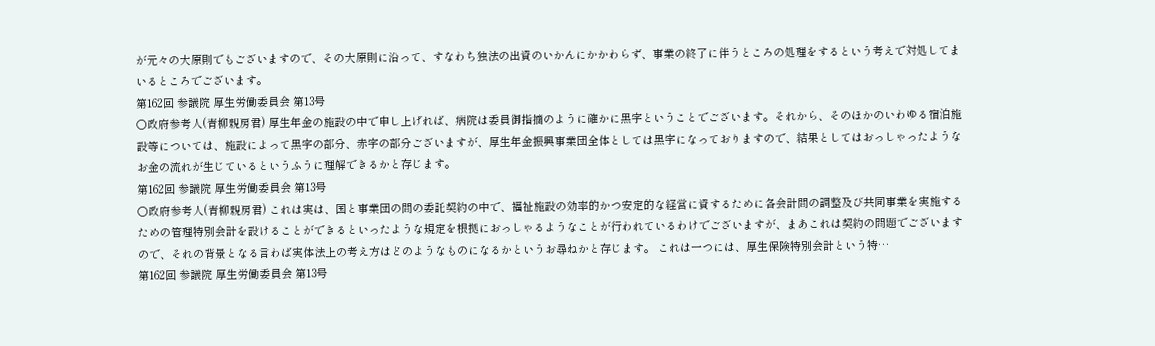が元々の大原則でもございますので、その大原則に沿って、すなわち独法の出資のいかんにかかわらず、事業の終了に伴うところの処理をするという考えで対処してまいるところでございます。
第162回 参議院 厚生労働委員会 第13号
○政府参考人(青柳親房君) 厚生年金の施設の中で申し上げれば、病院は委員御指摘のように確かに黒字ということでございます。それから、そのほかのいわゆる宿泊施設等については、施設によって黒字の部分、赤字の部分ございますが、厚生年金振興事業団全体としては黒字になっておりますので、結果としてはおっしゃったようなお金の流れが生じているというふうに理解できるかと存じます。
第162回 参議院 厚生労働委員会 第13号
○政府参考人(青柳親房君) これは実は、国と事業団の間の委託契約の中で、福祉施設の効率的かつ安定的な経営に資するために各会計間の調整及び共同事業を実施するための管理特別会計を設けることができるといったような規定を根拠におっしゃるようなことが行われているわけでございますが、まあこれは契約の問題でございますので、それの背景となる言わば実体法上の考え方はどのようなものになるかというお尋ねかと存じます。 これは一つには、厚生保険特別会計という特…
第162回 参議院 厚生労働委員会 第13号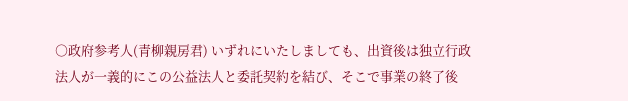○政府参考人(青柳親房君) いずれにいたしましても、出資後は独立行政法人が一義的にこの公益法人と委託契約を結び、そこで事業の終了後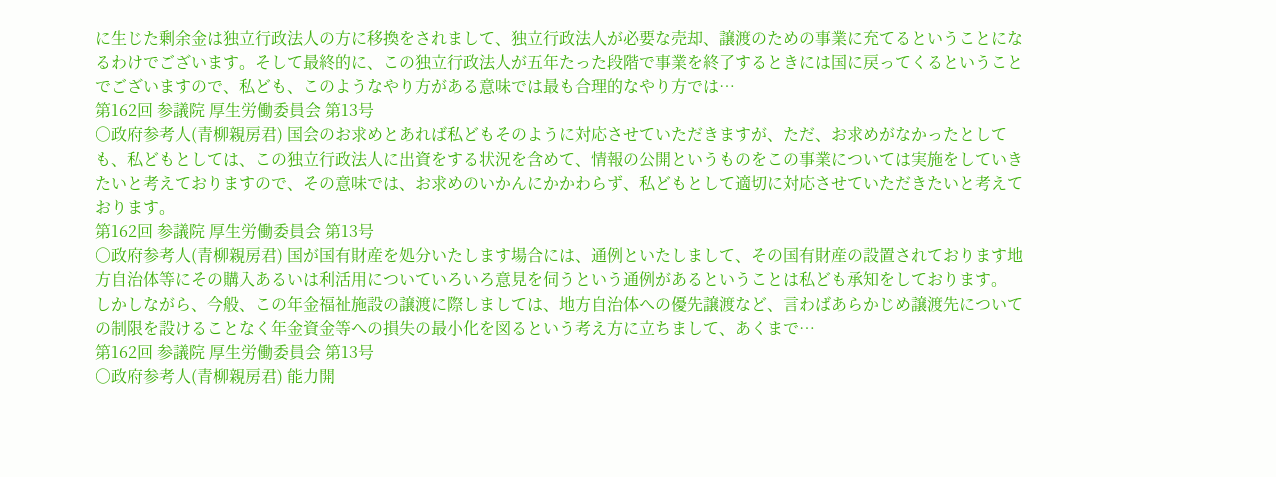に生じた剰余金は独立行政法人の方に移換をされまして、独立行政法人が必要な売却、譲渡のための事業に充てるということになるわけでございます。そして最終的に、この独立行政法人が五年たった段階で事業を終了するときには国に戻ってくるということでございますので、私ども、このようなやり方がある意味では最も合理的なやり方では…
第162回 参議院 厚生労働委員会 第13号
○政府参考人(青柳親房君) 国会のお求めとあれば私どもそのように対応させていただきますが、ただ、お求めがなかったとしても、私どもとしては、この独立行政法人に出資をする状況を含めて、情報の公開というものをこの事業については実施をしていきたいと考えておりますので、その意味では、お求めのいかんにかかわらず、私どもとして適切に対応させていただきたいと考えております。
第162回 参議院 厚生労働委員会 第13号
○政府参考人(青柳親房君) 国が国有財産を処分いたします場合には、通例といたしまして、その国有財産の設置されております地方自治体等にその購入あるいは利活用についていろいろ意見を伺うという通例があるということは私ども承知をしております。 しかしながら、今般、この年金福祉施設の譲渡に際しましては、地方自治体への優先譲渡など、言わばあらかじめ譲渡先についての制限を設けることなく年金資金等への損失の最小化を図るという考え方に立ちまして、あくまで…
第162回 参議院 厚生労働委員会 第13号
○政府参考人(青柳親房君) 能力開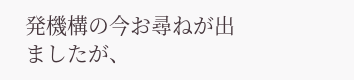発機構の今お尋ねが出ましたが、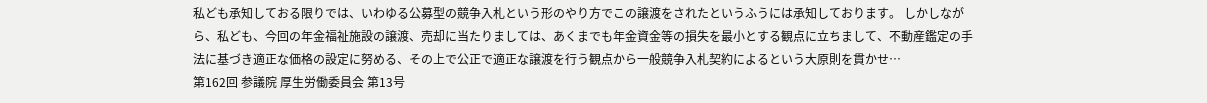私ども承知しておる限りでは、いわゆる公募型の競争入札という形のやり方でこの譲渡をされたというふうには承知しております。 しかしながら、私ども、今回の年金福祉施設の譲渡、売却に当たりましては、あくまでも年金資金等の損失を最小とする観点に立ちまして、不動産鑑定の手法に基づき適正な価格の設定に努める、その上で公正で適正な譲渡を行う観点から一般競争入札契約によるという大原則を貫かせ…
第162回 参議院 厚生労働委員会 第13号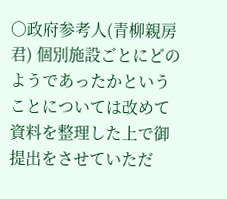○政府参考人(青柳親房君) 個別施設ごとにどのようであったかということについては改めて資料を整理した上で御提出をさせていただ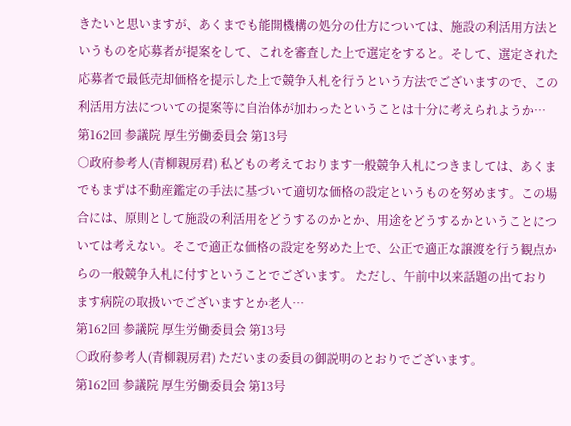きたいと思いますが、あくまでも能開機構の処分の仕方については、施設の利活用方法というものを応募者が提案をして、これを審査した上で選定をすると。そして、選定された応募者で最低売却価格を提示した上で競争入札を行うという方法でございますので、この利活用方法についての提案等に自治体が加わったということは十分に考えられようか…
第162回 参議院 厚生労働委員会 第13号
○政府参考人(青柳親房君) 私どもの考えております一般競争入札につきましては、あくまでもまずは不動産鑑定の手法に基づいて適切な価格の設定というものを努めます。この場合には、原則として施設の利活用をどうするのかとか、用途をどうするかということについては考えない。そこで適正な価格の設定を努めた上で、公正で適正な譲渡を行う観点からの一般競争入札に付すということでございます。 ただし、午前中以来話題の出ております病院の取扱いでございますとか老人…
第162回 参議院 厚生労働委員会 第13号
○政府参考人(青柳親房君) ただいまの委員の御説明のとおりでございます。
第162回 参議院 厚生労働委員会 第13号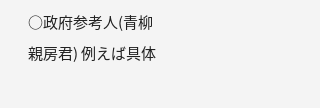○政府参考人(青柳親房君) 例えば具体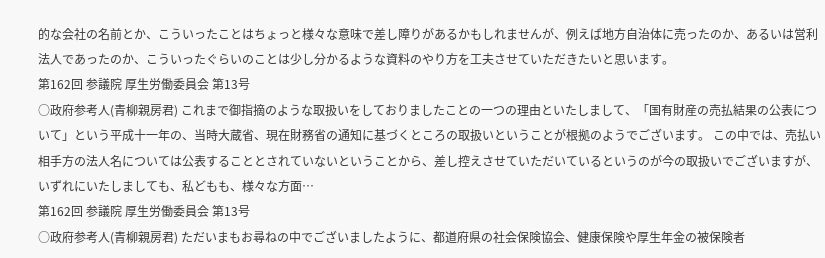的な会社の名前とか、こういったことはちょっと様々な意味で差し障りがあるかもしれませんが、例えば地方自治体に売ったのか、あるいは営利法人であったのか、こういったぐらいのことは少し分かるような資料のやり方を工夫させていただきたいと思います。
第162回 参議院 厚生労働委員会 第13号
○政府参考人(青柳親房君) これまで御指摘のような取扱いをしておりましたことの一つの理由といたしまして、「国有財産の売払結果の公表について」という平成十一年の、当時大蔵省、現在財務省の通知に基づくところの取扱いということが根拠のようでございます。 この中では、売払い相手方の法人名については公表することとされていないということから、差し控えさせていただいているというのが今の取扱いでございますが、いずれにいたしましても、私どもも、様々な方面…
第162回 参議院 厚生労働委員会 第13号
○政府参考人(青柳親房君) ただいまもお尋ねの中でございましたように、都道府県の社会保険協会、健康保険や厚生年金の被保険者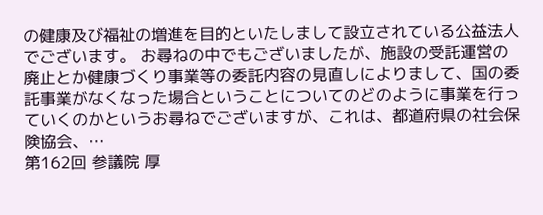の健康及び福祉の増進を目的といたしまして設立されている公益法人でございます。 お尋ねの中でもございましたが、施設の受託運営の廃止とか健康づくり事業等の委託内容の見直しによりまして、国の委託事業がなくなった場合ということについてのどのように事業を行っていくのかというお尋ねでございますが、これは、都道府県の社会保険協会、…
第162回 参議院 厚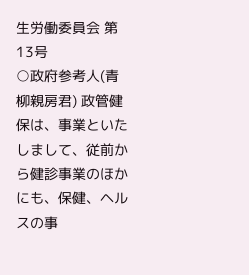生労働委員会 第13号
○政府参考人(青柳親房君) 政管健保は、事業といたしまして、従前から健診事業のほかにも、保健、ヘルスの事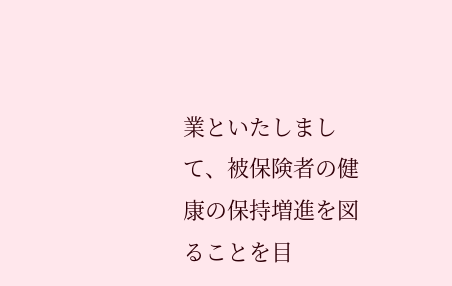業といたしまして、被保険者の健康の保持増進を図ることを目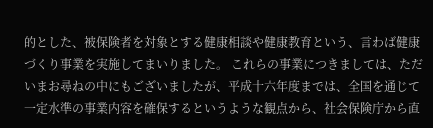的とした、被保険者を対象とする健康相談や健康教育という、言わば健康づくり事業を実施してまいりました。 これらの事業につきましては、ただいまお尋ねの中にもございましたが、平成十六年度までは、全国を通じて一定水準の事業内容を確保するというような観点から、社会保険庁から直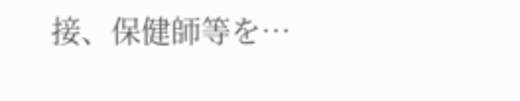接、保健師等を…